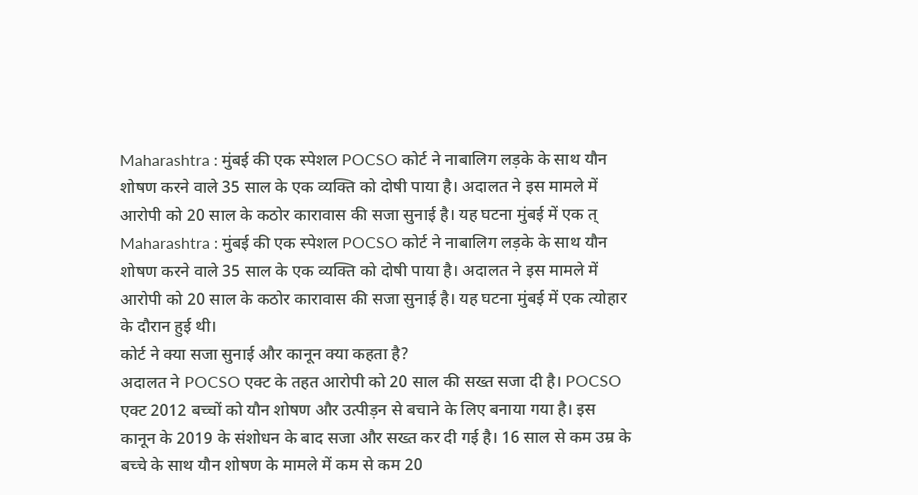Maharashtra : मुंबई की एक स्पेशल POCSO कोर्ट ने नाबालिग लड़के के साथ यौन शोषण करने वाले 35 साल के एक व्यक्ति को दोषी पाया है। अदालत ने इस मामले में आरोपी को 20 साल के कठोर कारावास की सजा सुनाई है। यह घटना मुंबई में एक त्
Maharashtra : मुंबई की एक स्पेशल POCSO कोर्ट ने नाबालिग लड़के के साथ यौन शोषण करने वाले 35 साल के एक व्यक्ति को दोषी पाया है। अदालत ने इस मामले में आरोपी को 20 साल के कठोर कारावास की सजा सुनाई है। यह घटना मुंबई में एक त्योहार के दौरान हुई थी।
कोर्ट ने क्या सजा सुनाई और कानून क्या कहता है?
अदालत ने POCSO एक्ट के तहत आरोपी को 20 साल की सख्त सजा दी है। POCSO एक्ट 2012 बच्चों को यौन शोषण और उत्पीड़न से बचाने के लिए बनाया गया है। इस कानून के 2019 के संशोधन के बाद सजा और सख्त कर दी गई है। 16 साल से कम उम्र के बच्चे के साथ यौन शोषण के मामले में कम से कम 20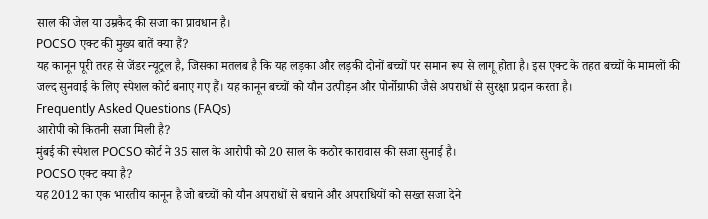साल की जेल या उम्रकैद की सजा का प्रावधान है।
POCSO एक्ट की मुख्य बातें क्या हैं?
यह कानून पूरी तरह से जेंडर न्यूट्रल है, जिसका मतलब है कि यह लड़का और लड़की दोनों बच्चों पर समान रूप से लागू होता है। इस एक्ट के तहत बच्चों के मामलों की जल्द सुनवाई के लिए स्पेशल कोर्ट बनाए गए हैं। यह कानून बच्चों को यौन उत्पीड़न और पोर्नोग्राफी जैसे अपराधों से सुरक्षा प्रदान करता है।
Frequently Asked Questions (FAQs)
आरोपी को कितनी सजा मिली है?
मुंबई की स्पेशल POCSO कोर्ट ने 35 साल के आरोपी को 20 साल के कठोर कारावास की सजा सुनाई है।
POCSO एक्ट क्या है?
यह 2012 का एक भारतीय कानून है जो बच्चों को यौन अपराधों से बचाने और अपराधियों को सख्त सजा देने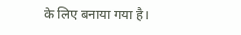के लिए बनाया गया है।